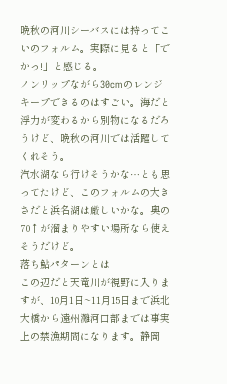晩秋の河川シーバスには持ってこいのフォルム。実際に見ると「でかっ!」と感じる。
ノンリップながら30cmのレンジキープできるのはすごい。海だと浮力が変わるから別物になるだろうけど、晩秋の河川では活躍してくれそう。
汽水湖なら行けそうかな…とも思ってたけど、このフォルムの大きさだと浜名湖は厳しいかな。奥の70↑が溜まりやすい場所なら使えそうだけど。
落ち鮎パターンとは
この辺だと天竜川が視野に入りますが、10月1日~11月15日まで浜北大橋から遠州灘河口部までは事実上の禁漁期間になります。静岡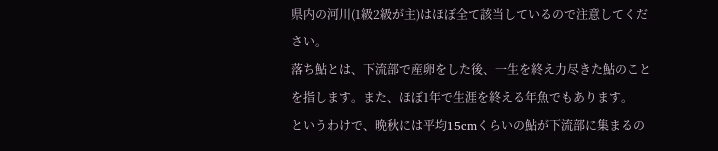県内の河川(1級2級が主)はほぼ全て該当しているので注意してください。
落ち鮎とは、下流部で産卵をした後、一生を終え力尽きた鮎のことを指します。また、ほぼ1年で生涯を終える年魚でもあります。
というわけで、晩秋には平均15cmくらいの鮎が下流部に集まるの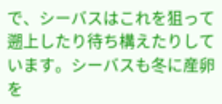で、シーバスはこれを狙って遡上したり待ち構えたりしています。シーバスも冬に産卵を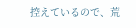控えているので、荒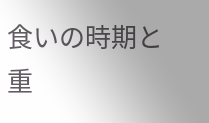食いの時期と重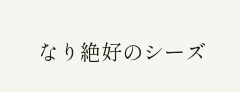なり絶好のシーズ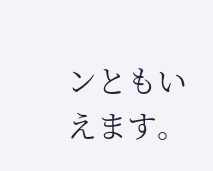ンともいえます。